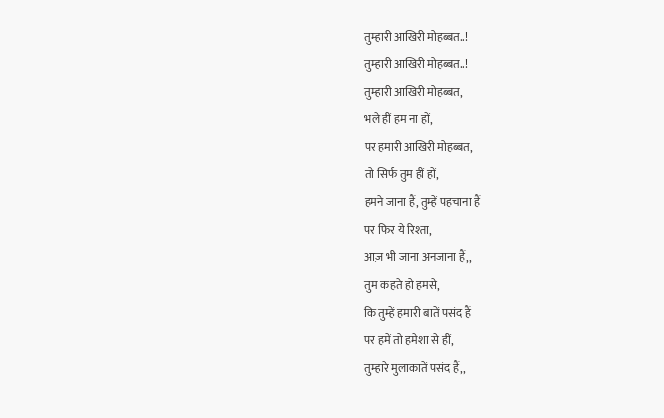तुम्हारी आखिरी मोहब्बत..!
तुम्हारी आखिरी मोहब्बत..!
तुम्हारी आखिरी मोहब्बत,
भले हीं हम ना हों,
पर हमारी आखिरी मोहब्बत,
तो सिर्फ तुम हीं हों,
हमने जाना हैं, तुम्हें पहचाना हैं
पर फिर ये रिश्ता,
आज़ भी जाना अनजाना हैं,,
तुम कहते हो हमसे,
कि तुम्हें हमारी बातें पसंद हैं
पर हमें तो हमेशा से हीं,
तुम्हारे मुलाकातें पसंद हैं,,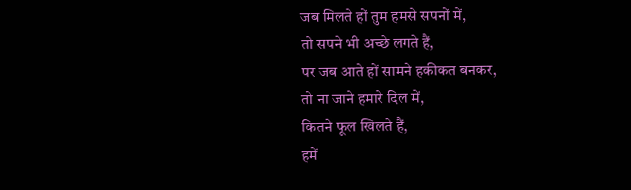जब मिलते हों तुम हमसे सपनों में,
तो सपने भी अच्छे लगते हैं,
पर जब आते हों सामने हकीकत बनकर,
तो ना जाने हमारे दिल में,
कितने फूल खिलते हैं,
हमें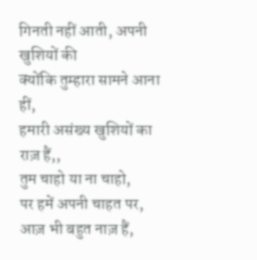गिनती नहीं आती, अपनी खुशियों की
क्योंकि तुम्हारा सामने आना हीं,
हमारी असंख्य खुशियों का राज़ हैं,,
तुम चाहो या ना चाहो,
पर हमें अपनी चाहत पर,
आज़ भी बहुत नाज़ हैं,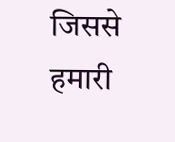जिससे हमारी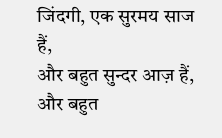जिंदगी, एक सुरमय साज हैं,
और बहुत सुन्दर आज़ हैं,
और बहुत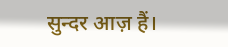सुन्दर आज़ हैं।